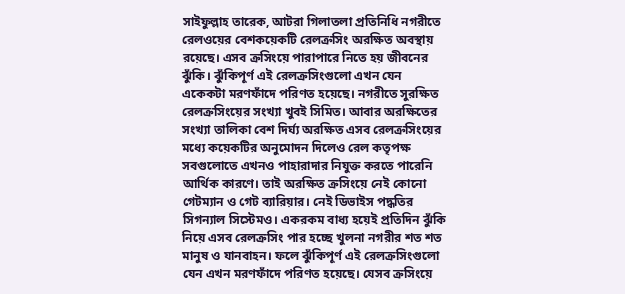সাইফুল্লাহ তারেক, আটরা গিলাতলা প্রতিনিধি নগরীতে রেলওয়ের বেশকয়েকটি রেলক্রসিং অরক্ষিত অবস্থায় রয়েছে। এসব ক্রসিংয়ে পারাপারে নিতে হয় জীবনের ঝুঁকি। ঝুঁকিপূর্ণ এই রেলক্রসিংগুলো এখন যেন একেকটা মরণফাঁদে পরিণত হয়েছে। নগরীতে সুরক্ষিত রেলক্রসিংয়ের সংখ্যা খুবই সিমিত। আবার অরক্ষিতের সংখ্যা তালিকা বেশ দির্ঘ্য অরক্ষিত এসব রেলক্রসিংয়ের মধ্যে কয়েকটির অনুমোদন দিলেও রেল কতৃপক্ষ সবগুলোতে এখনও পাহারাদার নিযুক্ত করতে পারেনি আর্থিক কারণে। তাই অরক্ষিত ক্রসিংয়ে নেই কোনো গেটম্যান ও গেট ব্যারিয়ার। নেই ডিভাইস পদ্ধতির সিগন্যাল সিস্টেমও। একরকম বাধ্য হয়েই প্রতিদিন ঝুঁকি নিয়ে এসব রেলক্রসিং পার হচ্ছে খুলনা নগরীর শত শত মানুষ ও যানবাহন। ফলে ঝুঁকিপূর্ণ এই রেলক্রসিংগুলো যেন এখন মরণফাঁদে পরিণত হয়েছে। যেসব ক্রসিংয়ে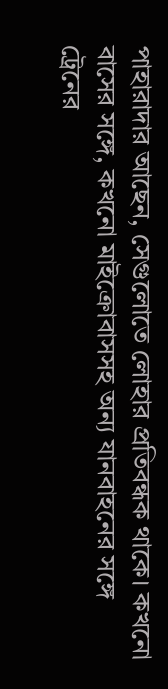পাহারাদার আছেন, সেগুলোতে লোহার প্রতিবন্ধক থাকে। কখনো বাসের সঙ্গে, কখনো মাইক্রোবাসসহ অন্য যানবাহনের সঙ্গে ট্রেনের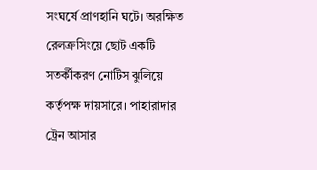সংঘর্ষে প্রাণহানি ঘটে। অরক্ষিত রেলক্রসিংয়ে ছোট একটি সতর্কীকরণ নোটিস ঝুলিয়ে কর্তৃপক্ষ দায়সারে। পাহারাদার ট্রেন আসার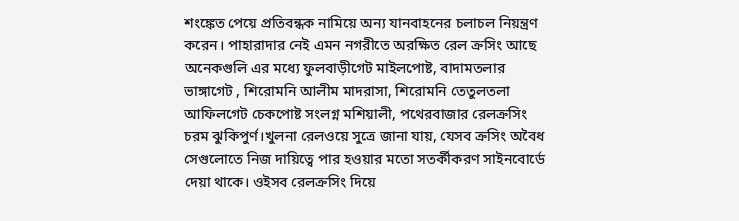শংঙ্কেত পেয়ে প্রতিবন্ধক নামিয়ে অন্য যানবাহনের চলাচল নিয়ন্ত্রণ করেন। পাহারাদার নেই এমন নগরীতে অরক্ষিত রেল ক্রসিং আছে অনেকগুলি এর মধ্যে ফুলবাড়ীগেট মাইলপোষ্ট, বাদামতলার ভাঙ্গাগেট , শিরোমনি আলীম মাদরাসা, শিরোমনি তেতুলতলা আফিলগেট চেকপোষ্ট সংলগ্ন মশিয়ালী, পথেরবাজার রেলক্রসিং চরম ঝুকিপুর্ণ।খুলনা রেলওয়ে সুত্রে জানা যায়, যেসব ক্রসিং অবৈধ সেগুলোতে নিজ দায়িত্বে পার হওয়ার মতো সতর্কীকরণ সাইনবোর্ডে দেয়া থাকে। ওইসব রেলক্রসিং দিয়ে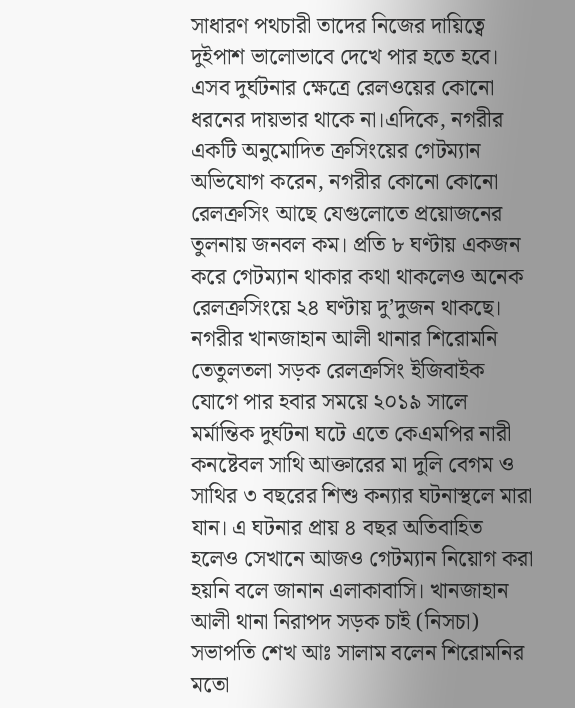সাধারণ পথচারী তাদের নিজের দায়িত্বে দুইপাশ ভালোভাবে দেখে পার হতে হবে। এসব দুর্ঘটনার ক্ষেত্রে রেলওয়ের কোনো ধরনের দায়ভার থাকে না।এদিকে, নগরীর একটি অনুমোদিত ক্রসিংয়ের গেটম্যান অভিযোগ করেন, নগরীর কোনো কোনো রেলক্রসিং আছে যেগুলোতে প্রয়োজনের তুলনায় জনবল কম। প্রতি ৮ ঘণ্টায় একজন করে গেটম্যান থাকার কথা থাকলেও অনেক রেলক্রসিংয়ে ২৪ ঘণ্টায় দু’দুজন থাকছে। নগরীর খানজাহান আলী থানার শিরোমনি তেতুলতলা সড়ক রেলক্রসিং ইজিবাইক যোগে পার হবার সময়ে ২০১৯ সালে মর্মান্তিক দুর্ঘটনা ঘটে এতে কেএমপির নারী কনষ্টেবল সাথি আক্তারের মা দুলি বেগম ও সাথির ৩ বছরের শিশু কন্যার ঘটনাস্থলে মারা যান। এ ঘটনার প্রায় ৪ বছর অতিবাহিত হলেও সেখানে আজও গেটম্যান নিয়োগ করা হয়নি বলে জানান এলাকাবাসি। খানজাহান আলী থানা নিরাপদ সড়ক চাই (নিসচা) সভাপতি শেখ আঃ সালাম বলেন শিরোমনির মতো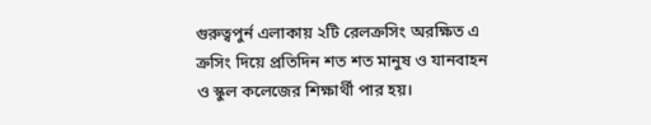গুরুত্বপুর্ন এলাকায় ২টি রেলক্রসিং অরক্ষিত এ ক্রসিং দিয়ে প্রতিদিন শত শত মানুষ ও যানবাহন ও স্কুল কলেজের শিক্ষার্থী পার হয়।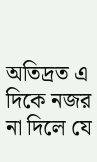অতিদ্রত এ দিকে নজর না দিলে যে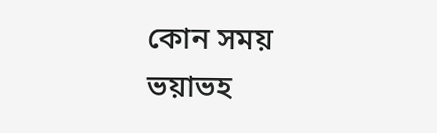কোন সময় ভয়াভহ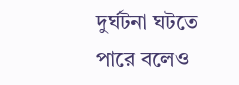দুর্ঘটনা ঘটতে পারে বলেও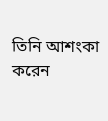তিনি আশংকা করেন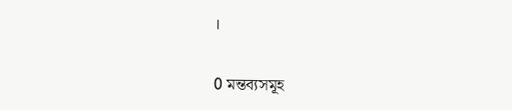।

0 মন্তব্যসমূহ